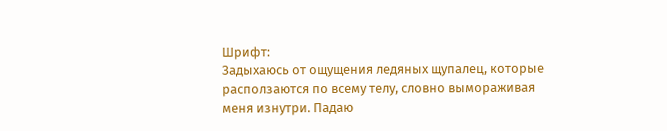Шрифт:
Задыхаюсь от ощущения ледяных щупалец, которые расползаются по всему телу, словно вымораживая меня изнутри. Падаю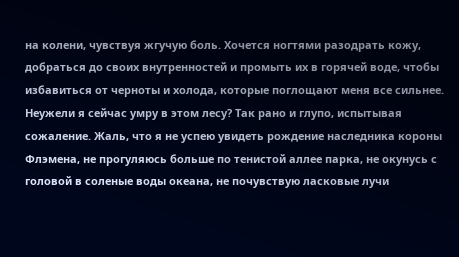на колени, чувствуя жгучую боль. Хочется ногтями разодрать кожу, добраться до своих внутренностей и промыть их в горячей воде, чтобы избавиться от черноты и холода, которые поглощают меня все сильнее.
Неужели я сейчас умру в этом лесу? Так рано и глупо, испытывая сожаление. Жаль, что я не успею увидеть рождение наследника короны Флэмена, не прогуляюсь больше по тенистой аллее парка, не окунусь с головой в соленые воды океана, не почувствую ласковые лучи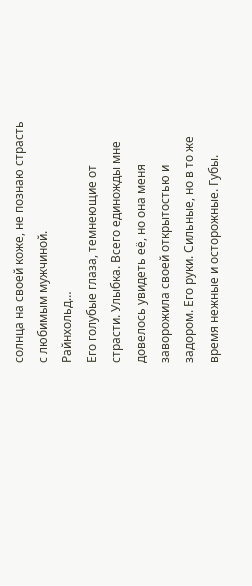солнца на своей коже, не познаю страсть с любимым мужчиной.
Райнхольд…
Его голубые глаза, темнеющие от страсти. Улыбка. Всего единожды мне довелось увидеть её, но она меня заворожила своей открытостью и задором. Его руки. Сильные, но в то же время нежные и осторожные. Губы.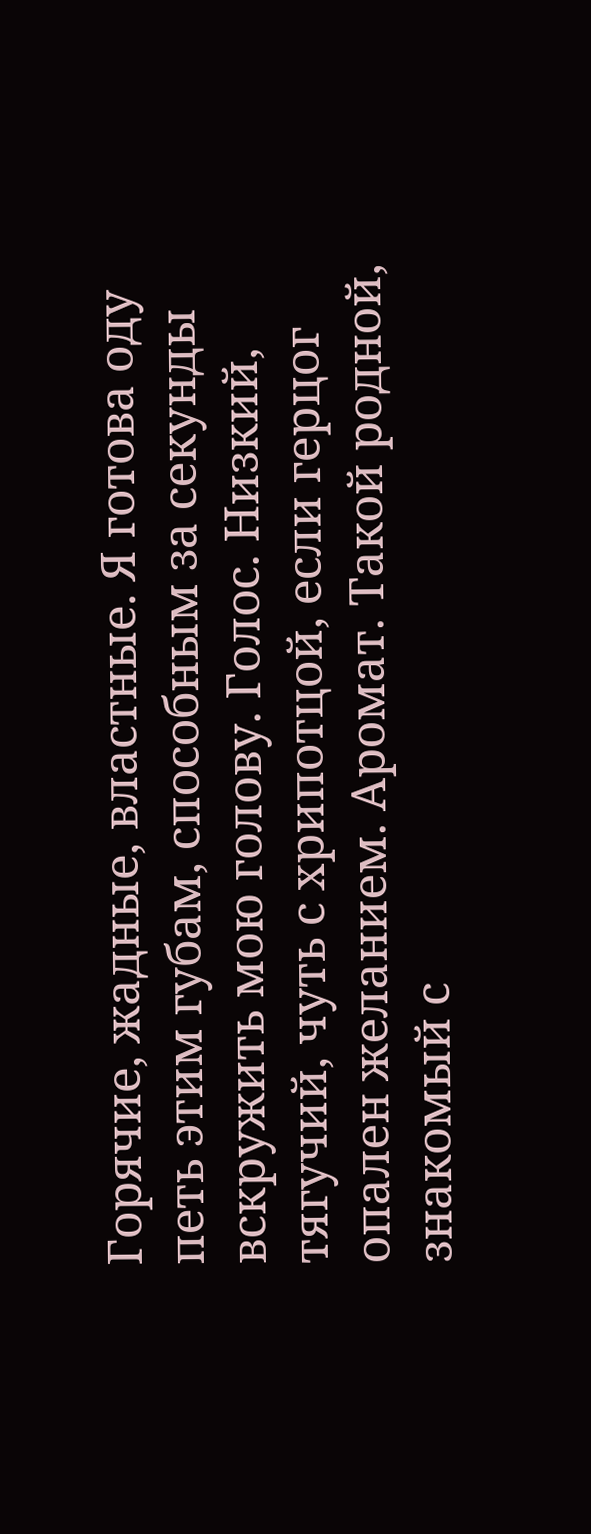Горячие, жадные, властные. Я готова оду петь этим губам, способным за секунды вскружить мою голову. Голос. Низкий, тягучий, чуть с хрипотцой, если герцог опален желанием. Аромат. Такой родной, знакомый с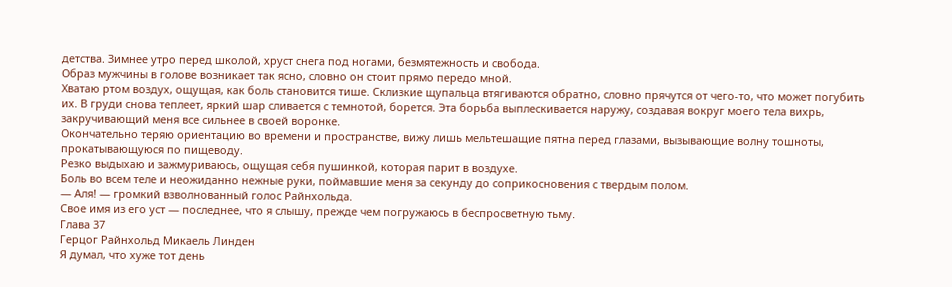детства. Зимнее утро перед школой, хруст снега под ногами, безмятежность и свобода.
Образ мужчины в голове возникает так ясно, словно он стоит прямо передо мной.
Хватаю ртом воздух, ощущая, как боль становится тише. Склизкие щупальца втягиваются обратно, словно прячутся от чего-то, что может погубить их. В груди снова теплеет, яркий шар сливается с темнотой, борется. Эта борьба выплескивается наружу, создавая вокруг моего тела вихрь, закручивающий меня все сильнее в своей воронке.
Окончательно теряю ориентацию во времени и пространстве, вижу лишь мельтешащие пятна перед глазами, вызывающие волну тошноты, прокатывающуюся по пищеводу.
Резко выдыхаю и зажмуриваюсь, ощущая себя пушинкой, которая парит в воздухе.
Боль во всем теле и неожиданно нежные руки, поймавшие меня за секунду до соприкосновения с твердым полом.
— Аля! — громкий взволнованный голос Райнхольда.
Свое имя из его уст — последнее, что я слышу, прежде чем погружаюсь в беспросветную тьму.
Глава 37
Герцог Райнхольд Микаель Линден
Я думал, что хуже тот день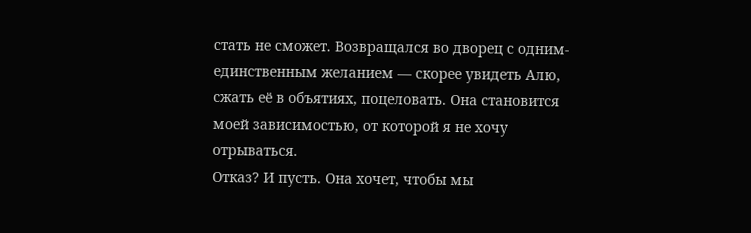стать не сможет. Возвращался во дворец с одним-единственным желанием — скорее увидеть Алю, сжать её в объятиях, поцеловать. Она становится моей зависимостью, от которой я не хочу отрываться.
Отказ? И пусть. Она хочет, чтобы мы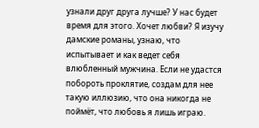узнали друг друга лучше? У нас будет время для этого. Хочет любви? Я изучу дамские романы, узнаю, что испытывает и как ведет себя влюбленный мужчина. Если не удастся побороть проклятие, создам для нее такую иллюзию, что она никогда не поймёт, что любовь я лишь играю.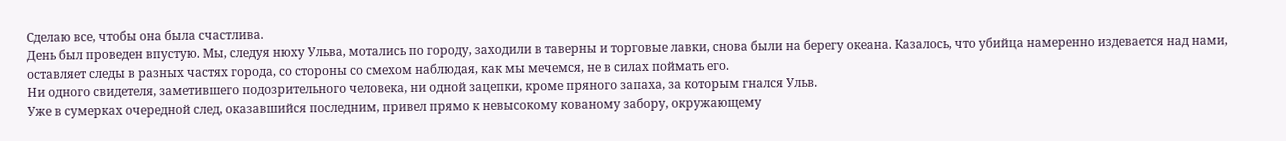Сделаю все, чтобы она была счастлива.
День был проведен впустую. Мы, следуя нюху Ульва, мотались по городу, заходили в таверны и торговые лавки, снова были на берегу океана. Казалось, что убийца намеренно издевается над нами, оставляет следы в разных частях города, со стороны со смехом наблюдая, как мы мечемся, не в силах поймать его.
Ни одного свидетеля, заметившего подозрительного человека, ни одной зацепки, кроме пряного запаха, за которым гнался Ульв.
Уже в сумерках очередной след, оказавшийся последним, привел прямо к невысокому кованому забору, окружающему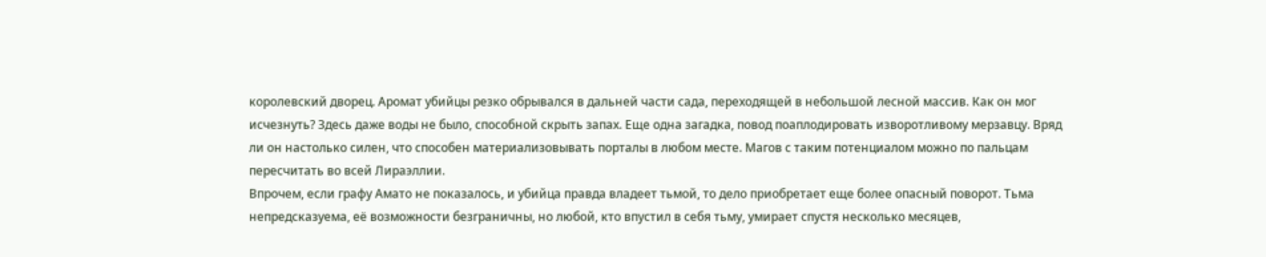королевский дворец. Аромат убийцы резко обрывался в дальней части сада, переходящей в небольшой лесной массив. Как он мог исчезнуть? Здесь даже воды не было, способной скрыть запах. Еще одна загадка, повод поаплодировать изворотливому мерзавцу. Вряд ли он настолько силен, что способен материализовывать порталы в любом месте. Магов с таким потенциалом можно по пальцам пересчитать во всей Лираэллии.
Впрочем, если графу Амато не показалось, и убийца правда владеет тьмой, то дело приобретает еще более опасный поворот. Тьма непредсказуема, её возможности безграничны, но любой, кто впустил в себя тьму, умирает спустя несколько месяцев,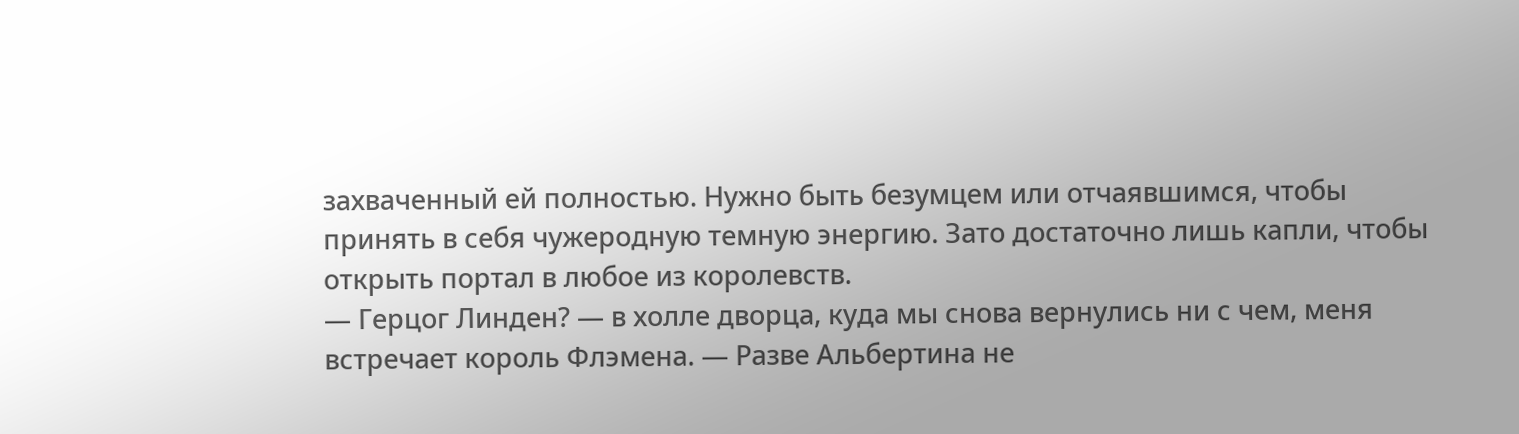захваченный ей полностью. Нужно быть безумцем или отчаявшимся, чтобы принять в себя чужеродную темную энергию. Зато достаточно лишь капли, чтобы открыть портал в любое из королевств.
— Герцог Линден? — в холле дворца, куда мы снова вернулись ни с чем, меня встречает король Флэмена. — Разве Альбертина не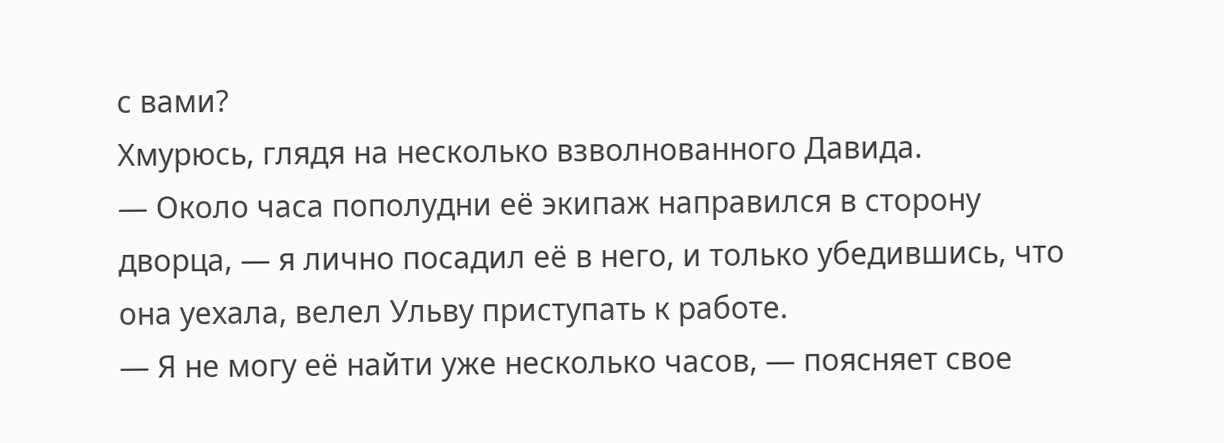с вами?
Хмурюсь, глядя на несколько взволнованного Давида.
— Около часа пополудни её экипаж направился в сторону дворца, — я лично посадил её в него, и только убедившись, что она уехала, велел Ульву приступать к работе.
— Я не могу её найти уже несколько часов, — поясняет свое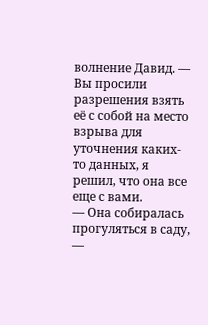волнение Давид. — Вы просили разрешения взять её с собой на место взрыва для уточнения каких-то данных, я решил, что она все еще с вами.
— Она собиралась прогуляться в саду, —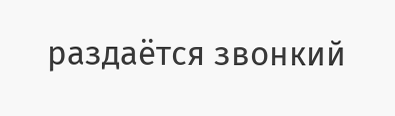раздаётся звонкий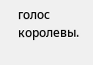голос королевы.